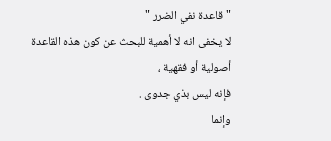" قاعدة نفي الضرر "
لا يخفى انه لا أهمية للبحث عن كون هذه القاعدة أصولية أو فقهية ،
فإنه ليس بذي جدوى .
وإنما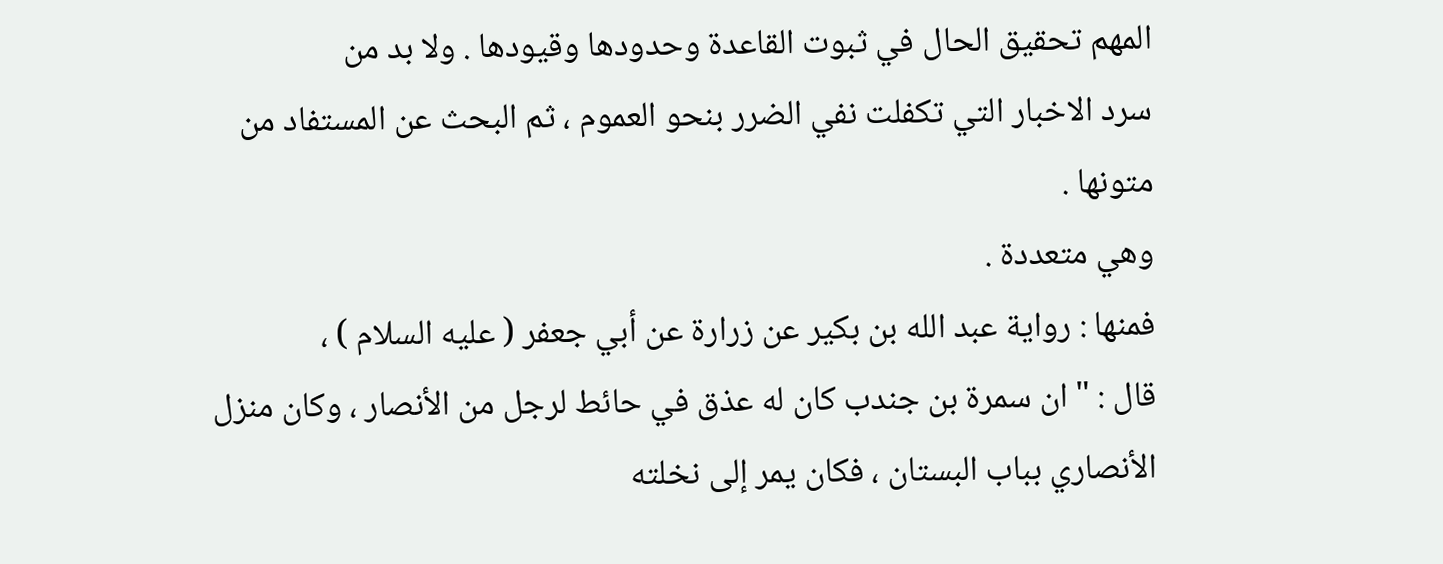المهم تحقيق الحال في ثبوت القاعدة وحدودها وقيودها . ولا بد من
سرد الاخبار التي تكفلت نفي الضرر بنحو العموم ، ثم البحث عن المستفاد من
متونها .
وهي متعددة .
فمنها : رواية عبد الله بن بكير عن زرارة عن أبي جعفر ( عليه السلام ) ،
قال : " ان سمرة بن جندب كان له عذق في حائط لرجل من الأنصار ، وكان منزل
الأنصاري بباب البستان ، فكان يمر إلى نخلته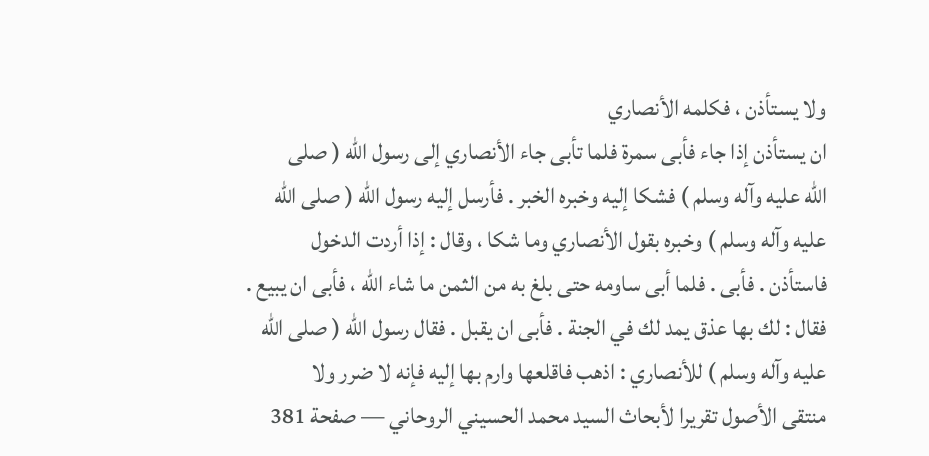ولا يستأذن ، فكلمه الأنصاري
ان يستأذن إذا جاء فأبى سمرة فلما تأبى جاء الأنصاري إلى رسول الله ( صلى
الله عليه وآله وسلم ) فشكا إليه وخبره الخبر . فأرسل إليه رسول الله ( صلى الله
عليه وآله وسلم ) وخبره بقول الأنصاري وما شكا ، وقال : إذا أردت الدخول
فاستأذن . فأبى . فلما أبى ساومه حتى بلغ به من الثمن ما شاء الله ، فأبى ان يبيع .
فقال : لك بها عذق يمد لك في الجنة . فأبى ان يقبل . فقال رسول الله ( صلى الله
عليه وآله وسلم ) للأنصاري : اذهب فاقلعها وارم بها إليه فإنه لا ضرر ولا
منتقى الأصول تقريرا لأبحاث السيد محمد الحسيني الروحاني — صفحة 381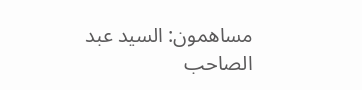مساهمون: السيد عبد الصاحب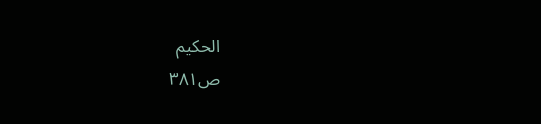الحكيم
ص٣٨١